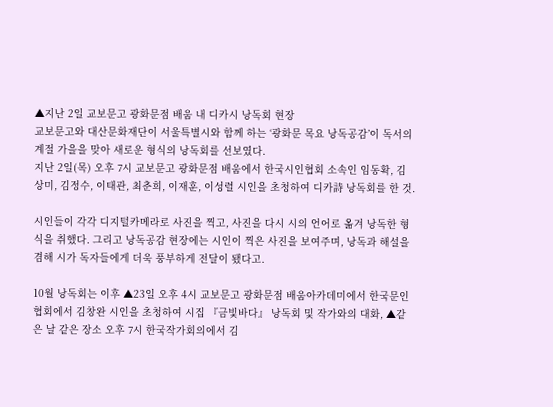▲지난 2일 교보문고 광화문점 배움 내 디카시 낭독회 현장
교보문고와 대산문화재단이 서울특별시와 함께 하는 ‘광화문 목요 낭독공감’이 독서의 계절 가을을 맞아 새로운 형식의 낭독회를 선보였다.
지난 2일(목) 오후 7시 교보문고 광화문점 배움에서 한국시인협회 소속인 임동확, 김상미, 김정수, 이태관, 최춘희, 이재훈, 이성렬 시인을 초청하여 디카詩 낭독회를 한 것.

시인들이 각각 디지털카메라로 사진을 찍고, 사진을 다시 시의 언어로 옮겨 낭독한 형식을 취했다. 그리고 낭독공감 현장에는 시인이 찍은 사진을 보여주며, 낭독과 해설을 겸해 시가 독자들에게 더욱 풍부하게 전달이 됐다고.

10월 낭독회는 이후 ▲23일 오후 4시 교보문고 광화문점 배움아카데미에서 한국문인협회에서 김창완 시인을 초청하여 시집 『금빛바다』 낭독회 및 작가와의 대화, ▲같은 날 같은 장소 오후 7시 한국작가회의에서 김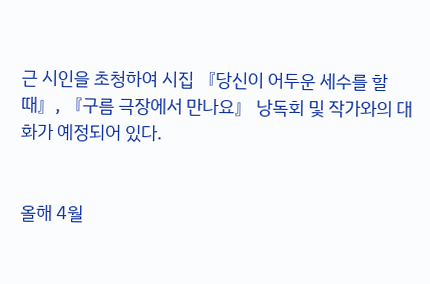근 시인을 초청하여 시집 『당신이 어두운 세수를 할때』, 『구름 극장에서 만나요』 낭독회 및 작가와의 대화가 예정되어 있다.


올해 4월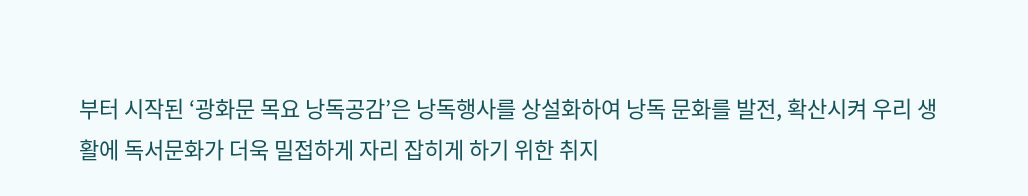부터 시작된 ‘광화문 목요 낭독공감’은 낭독행사를 상설화하여 낭독 문화를 발전, 확산시켜 우리 생활에 독서문화가 더욱 밀접하게 자리 잡히게 하기 위한 취지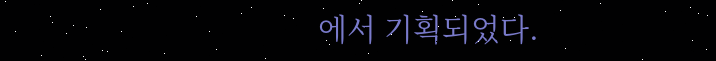에서 기획되었다.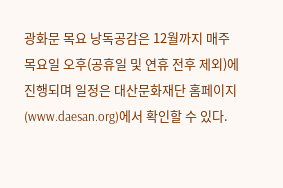광화문 목요 낭독공감은 12월까지 매주 목요일 오후(공휴일 및 연휴 전후 제외)에 진행되며 일정은 대산문화재단 홈페이지(www.daesan.org)에서 확인할 수 있다.